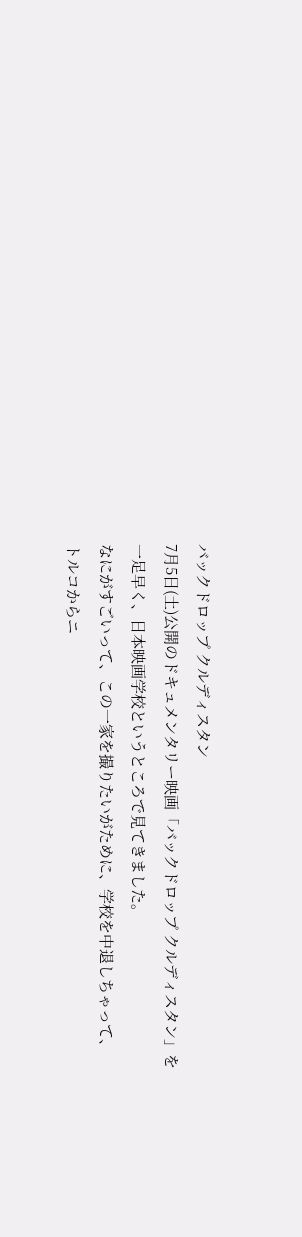バックドロップ クルディスタン
7月5日(土)公開のドキュメンタリー映画「バックドロップ クルディスタン」を
一足早く、日本映画学校というところで見てきました。
なにがすごいって、この一家を撮りたいがために、学校を中退しちゃって、
トルコからニ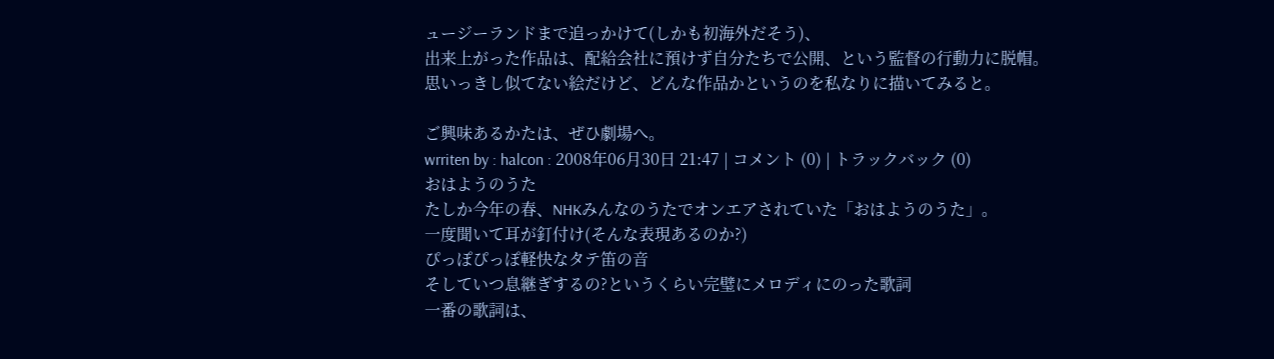ュージーランドまで追っかけて(しかも初海外だそう)、
出来上がった作品は、配給会社に預けず自分たちで公開、という監督の行動力に脱帽。
思いっきし似てない絵だけど、どんな作品かというのを私なりに描いてみると。

ご興味あるかたは、ぜひ劇場へ。
wrriten by : halcon : 2008年06月30日 21:47 | コメント (0) | トラックバック (0)
おはようのうた
たしか今年の春、NHKみんなのうたでオンエアされていた「おはようのうた」。
一度聞いて耳が釘付け(そんな表現あるのか?)
ぴっぽぴっぽ軽快なタテ笛の音
そしていつ息継ぎするの?というくらい完璧にメロディにのった歌詞
一番の歌詞は、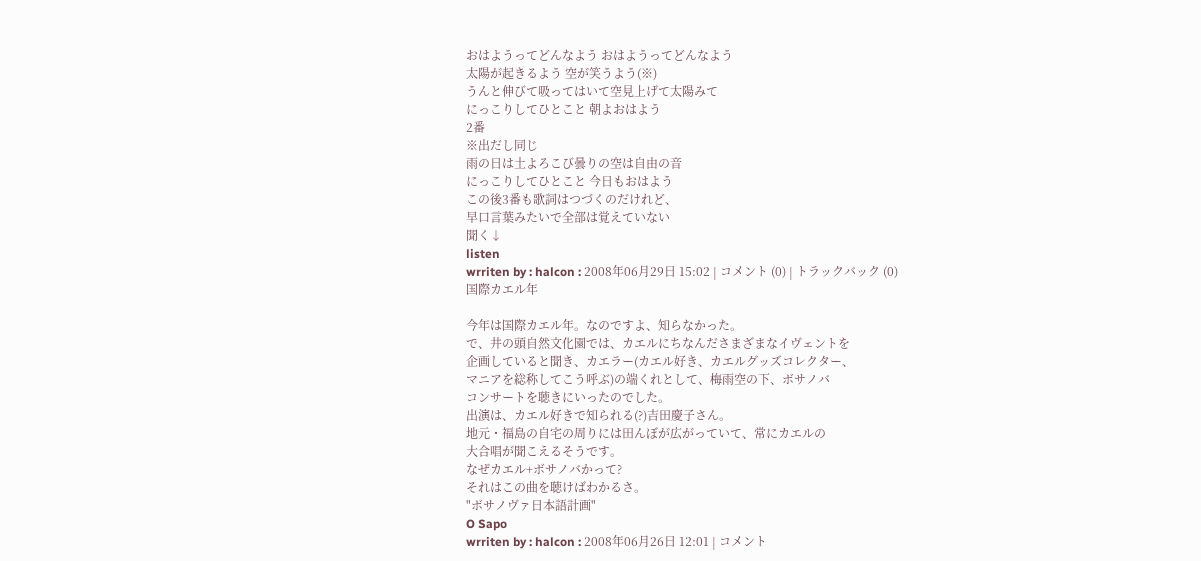おはようってどんなよう おはようってどんなよう
太陽が起きるよう 空が笑うよう(※)
うんと伸びて吸ってはいて空見上げて太陽みて
にっこりしてひとこと 朝よおはよう
2番
※出だし同じ
雨の日は土よろこび曇りの空は自由の音
にっこりしてひとこと 今日もおはよう
この後3番も歌詞はつづくのだけれど、
早口言葉みたいで全部は覚えていない
聞く↓
listen
wrriten by : halcon : 2008年06月29日 15:02 | コメント (0) | トラックバック (0)
国際カエル年

今年は国際カエル年。なのですよ、知らなかった。
で、井の頭自然文化園では、カエルにちなんださまざまなイヴェントを
企画していると聞き、カエラー(カエル好き、カエルグッズコレクター、
マニアを総称してこう呼ぶ)の端くれとして、梅雨空の下、ボサノバ
コンサートを聴きにいったのでした。
出演は、カエル好きで知られる(?)吉田慶子さん。
地元・福島の自宅の周りには田んぼが広がっていて、常にカエルの
大合唱が聞こえるそうです。
なぜカエル+ボサノバかって?
それはこの曲を聴けばわかるさ。
"ボサノヴァ日本語計画"
O Sapo
wrriten by : halcon : 2008年06月26日 12:01 | コメント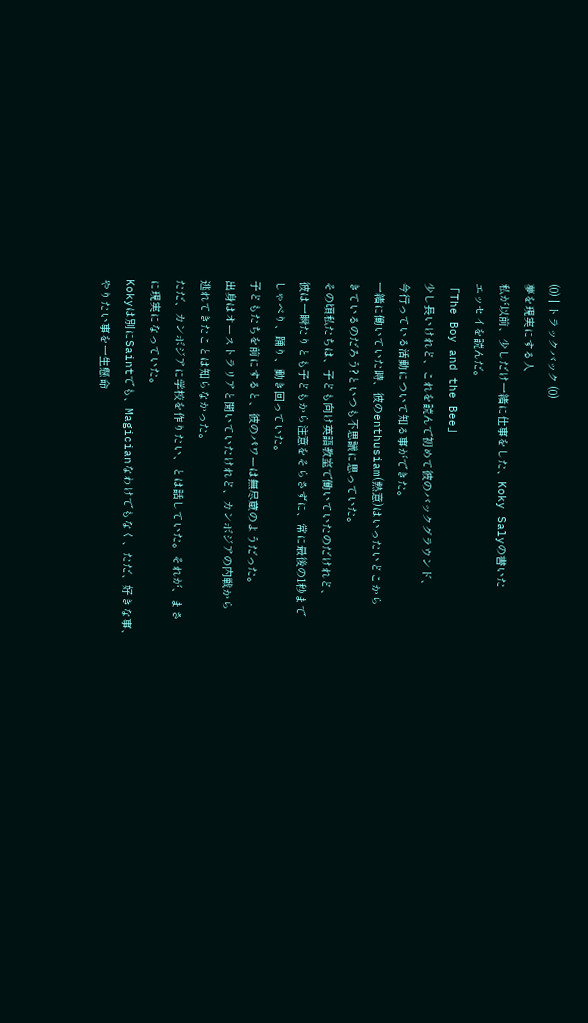(0) | トラックバック (0)
夢を現実にする人
私が以前、少しだけ一緒に仕事をした、Koky Salyの書いた
エッセイを読んだ。
「The Boy and the Bee」
少し長いけれど、これを読んで初めて彼のバックグラウンド、
今行っている活動について知る事ができた。
一緒に働いていた時、彼のenthusiam(熱意)はいったいどこから
きているのだろう?といつも不思議に思っていた。
その頃私たちは、子ども向け英語教室で働いていたのだけれど、
彼は一瞬たりとも子どもから注意をそらさずに、常に最後の1秒まで
しゃべり、踊り、動き回っていた。
子どもたちを前にすると、彼のパワーは無尽蔵のようだった。
出身はオーストラリアと聞いていたけれど、カンボジアの内戦から
逃れてきたことは知らなかった。
ただ、カンボジアに学校を作りたい、とは話していた。それが、まさ
に現実になっていた。
Kokyは別にSaintでも、Magicianなわけでもなく、ただ、好きな事、
やりたい事を一生懸命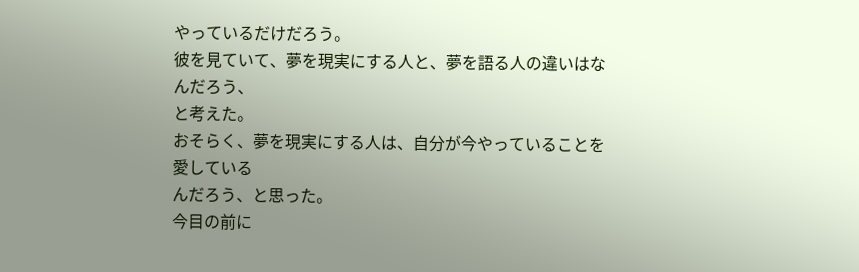やっているだけだろう。
彼を見ていて、夢を現実にする人と、夢を語る人の違いはなんだろう、
と考えた。
おそらく、夢を現実にする人は、自分が今やっていることを愛している
んだろう、と思った。
今目の前に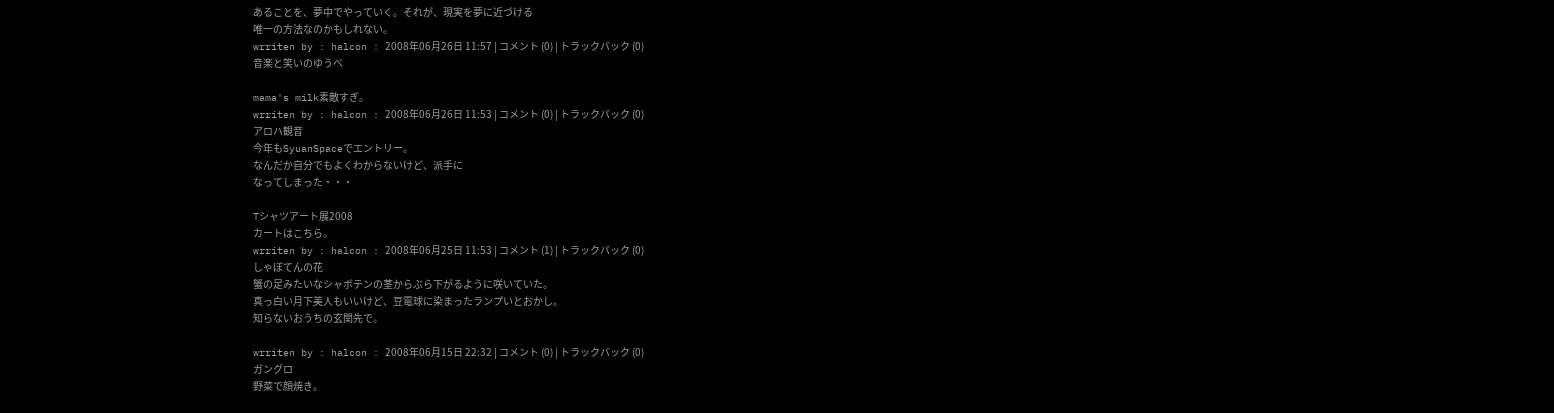あることを、夢中でやっていく。それが、現実を夢に近づける
唯一の方法なのかもしれない。
wrriten by : halcon : 2008年06月26日 11:57 | コメント (0) | トラックバック (0)
音楽と笑いのゆうべ

mama's milk素敵すぎ。
wrriten by : halcon : 2008年06月26日 11:53 | コメント (0) | トラックバック (0)
アロハ観音
今年もSyuanSpaceでエントリー。
なんだか自分でもよくわからないけど、派手に
なってしまった・・・

Tシャツアート展2008
カートはこちら。
wrriten by : halcon : 2008年06月25日 11:53 | コメント (1) | トラックバック (0)
しゃぼてんの花
蟹の足みたいなシャボテンの茎からぶら下がるように咲いていた。
真っ白い月下美人もいいけど、豆電球に染まったランプいとおかし。
知らないおうちの玄関先で。

wrriten by : halcon : 2008年06月15日 22:32 | コメント (0) | トラックバック (0)
ガングロ
野菜で顔焼き。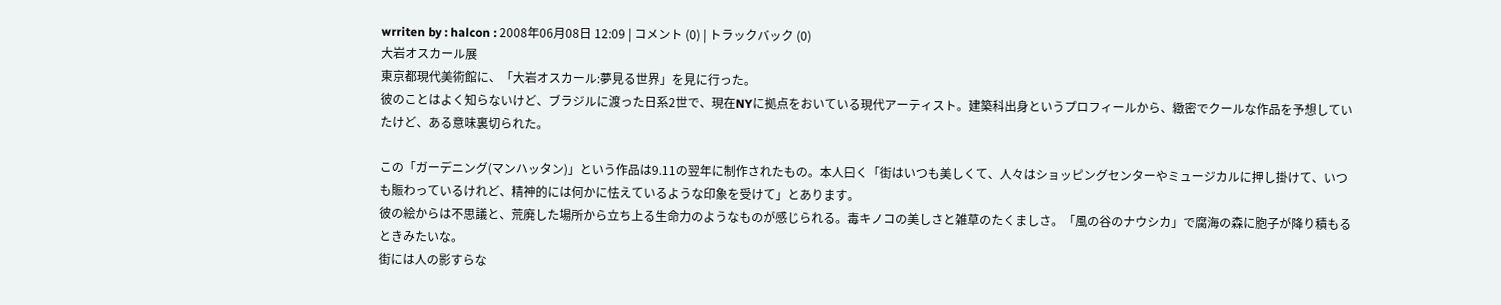wrriten by : halcon : 2008年06月08日 12:09 | コメント (0) | トラックバック (0)
大岩オスカール展
東京都現代美術館に、「大岩オスカール:夢見る世界」を見に行った。
彼のことはよく知らないけど、ブラジルに渡った日系2世で、現在NYに拠点をおいている現代アーティスト。建築科出身というプロフィールから、緻密でクールな作品を予想していたけど、ある意味裏切られた。

この「ガーデニング(マンハッタン)」という作品は9.11の翌年に制作されたもの。本人曰く「街はいつも美しくて、人々はショッピングセンターやミュージカルに押し掛けて、いつも賑わっているけれど、精神的には何かに怯えているような印象を受けて」とあります。
彼の絵からは不思議と、荒廃した場所から立ち上る生命力のようなものが感じられる。毒キノコの美しさと雑草のたくましさ。「風の谷のナウシカ」で腐海の森に胞子が降り積もるときみたいな。
街には人の影すらな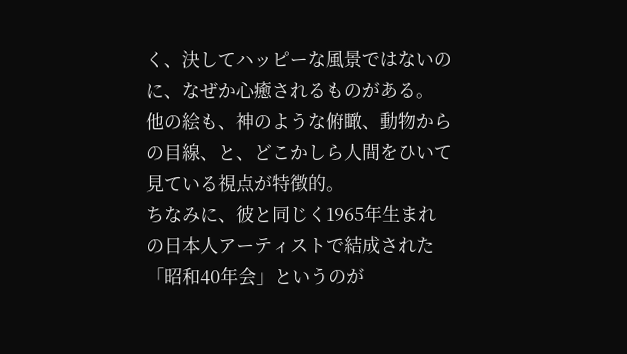く、決してハッピーな風景ではないのに、なぜか心癒されるものがある。
他の絵も、神のような俯瞰、動物からの目線、と、どこかしら人間をひいて見ている視点が特徴的。
ちなみに、彼と同じく1965年生まれの日本人アーティストで結成された「昭和40年会」というのが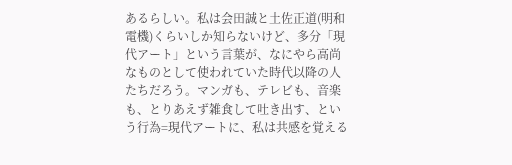あるらしい。私は会田誠と土佐正道(明和電機)くらいしか知らないけど、多分「現代アート」という言葉が、なにやら高尚なものとして使われていた時代以降の人たちだろう。マンガも、テレビも、音楽も、とりあえず雑食して吐き出す、という行為=現代アートに、私は共感を覚える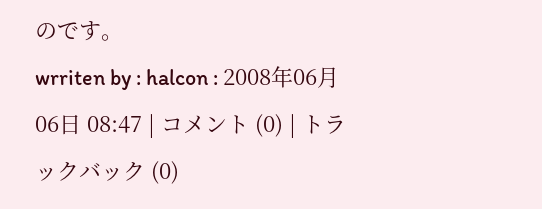のです。
wrriten by : halcon : 2008年06月06日 08:47 | コメント (0) | トラックバック (0)